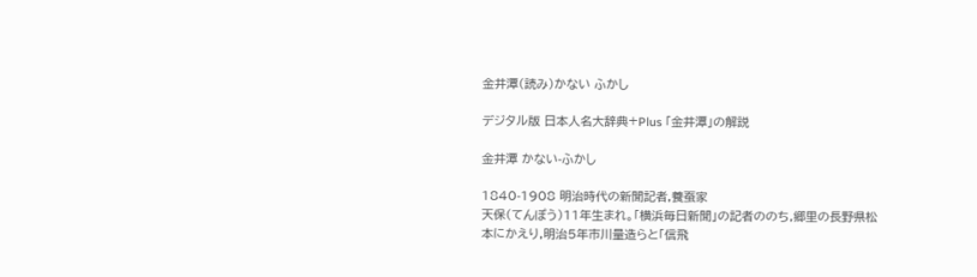金井潭(読み)かない ふかし

デジタル版 日本人名大辞典+Plus 「金井潭」の解説

金井潭 かない-ふかし

1840-1908 明治時代の新聞記者,養蚕家
天保(てんぽう)11年生まれ。「横浜毎日新聞」の記者ののち,郷里の長野県松本にかえり,明治5年市川量造らと「信飛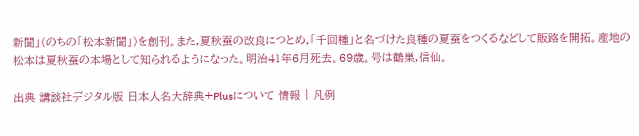新聞」(のちの「松本新聞」)を創刊。また,夏秋蚕の改良につとめ,「千回種」と名づけた良種の夏蚕をつくるなどして販路を開拓。産地の松本は夏秋蚕の本場として知られるようになった。明治41年6月死去。69歳。号は鶴巣,信仙。

出典 講談社デジタル版 日本人名大辞典+Plusについて 情報 | 凡例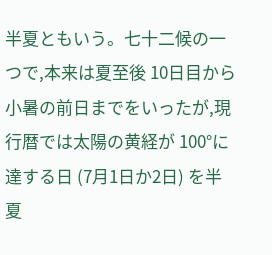半夏ともいう。七十二候の一つで,本来は夏至後 10日目から小暑の前日までをいったが,現行暦では太陽の黄経が 100°に達する日 (7月1日か2日) を半夏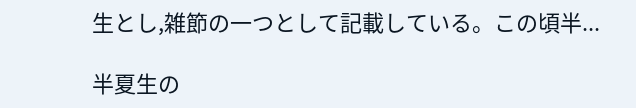生とし,雑節の一つとして記載している。この頃半...

半夏生の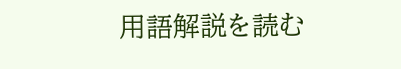用語解説を読む